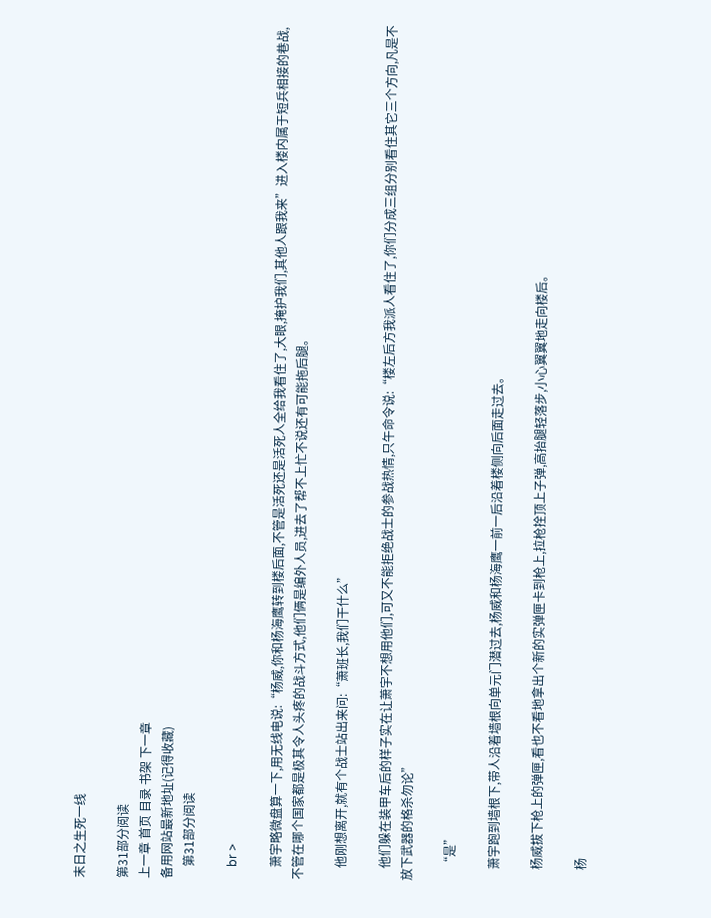末日之生死一线

第31部分阅读
上一章 首页 目录 书架 下一章
备用网站最新地址(记得收藏)
    第31部分阅读

    br >

    萧宇略微盘算一下,用无线电说:“杨威,你和杨海鹰转到楼后面,不管是活死还是活死人全给我看住了,大眼,掩护我们,其他人跟我来”进入楼内属于短兵相接的巷战,不管在哪个国家都是极其令人头疼的战斗方式,他们俩是编外人员,进去了帮不上忙不说还有可能拖后腿。

    他刚想离开,就有个战士站出来问:“萧班长,我们干什么”

    他们躲在装甲车后的样子实在让萧宇不想用他们,可又不能拒绝战士的参战热情,只午命令说:“楼左后方我派人看住了,你们分成三组分别看住其它三个方向,凡是不放下武器的格杀勿论”

    “是”

    萧宇跑到墙根下,带人沿着墙根向单元门潜过去,杨威和杨海鹰一前一后沿着楼侧向后面走过去。

    杨威拔下枪上的弹匣,看也不看地拿出个新的实弹匣卡到枪上,拉枪拴顶上子弹,高抬腿轻落步,小心翼翼地走向楼后。

    杨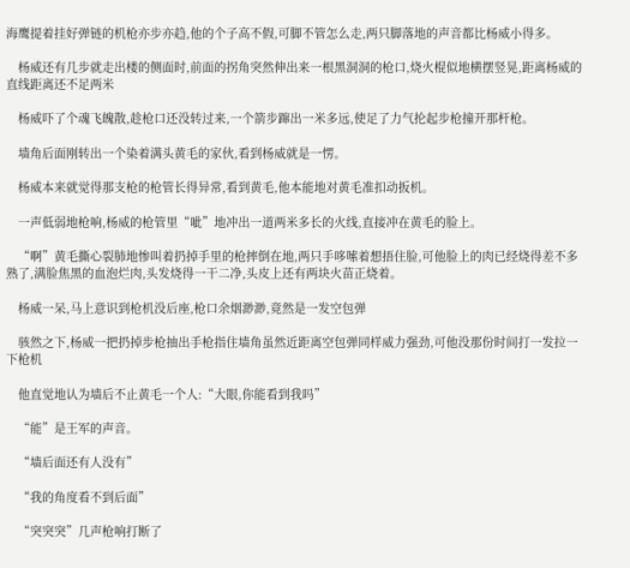海鹰提着挂好弹链的机枪亦步亦趋,他的个子高不假,可脚不管怎么走,两只脚落地的声音都比杨威小得多。

    杨威还有几步就走出楼的侧面时,前面的拐角突然伸出来一根黑洞洞的枪口,烧火棍似地横摆竖晃,距离杨威的直线距离还不足两米

    杨威吓了个魂飞魄散,趁枪口还没转过来,一个箭步蹿出一米多远,使足了力气抡起步枪撞开那杆枪。

    墙角后面刚转出一个染着满头黄毛的家伙,看到杨威就是一愣。

    杨威本来就觉得那支枪的枪管长得异常,看到黄毛,他本能地对黄毛准扣动扳机。

    一声低弱地枪响,杨威的枪管里“呲”地冲出一道两米多长的火线,直接冲在黄毛的脸上。

    “啊”黄毛撕心裂肺地惨叫着扔掉手里的枪摔倒在地,两只手哆嗦着想捂住脸,可他脸上的肉已经烧得差不多熟了,满脸焦黑的血泡烂肉,头发烧得一干二净,头皮上还有两块火苗正烧着。

    杨威一呆,马上意识到枪机没后座,枪口余烟渺渺,竟然是一发空包弹

    骇然之下,杨威一把扔掉步枪抽出手枪指住墙角虽然近距离空包弹同样威力强劲,可他没那份时间打一发拉一下枪机

    他直觉地认为墙后不止黄毛一个人:“大眼,你能看到我吗”

    “能”是王军的声音。

    “墙后面还有人没有”

    “我的角度看不到后面”

    “突突突”几声枪响打断了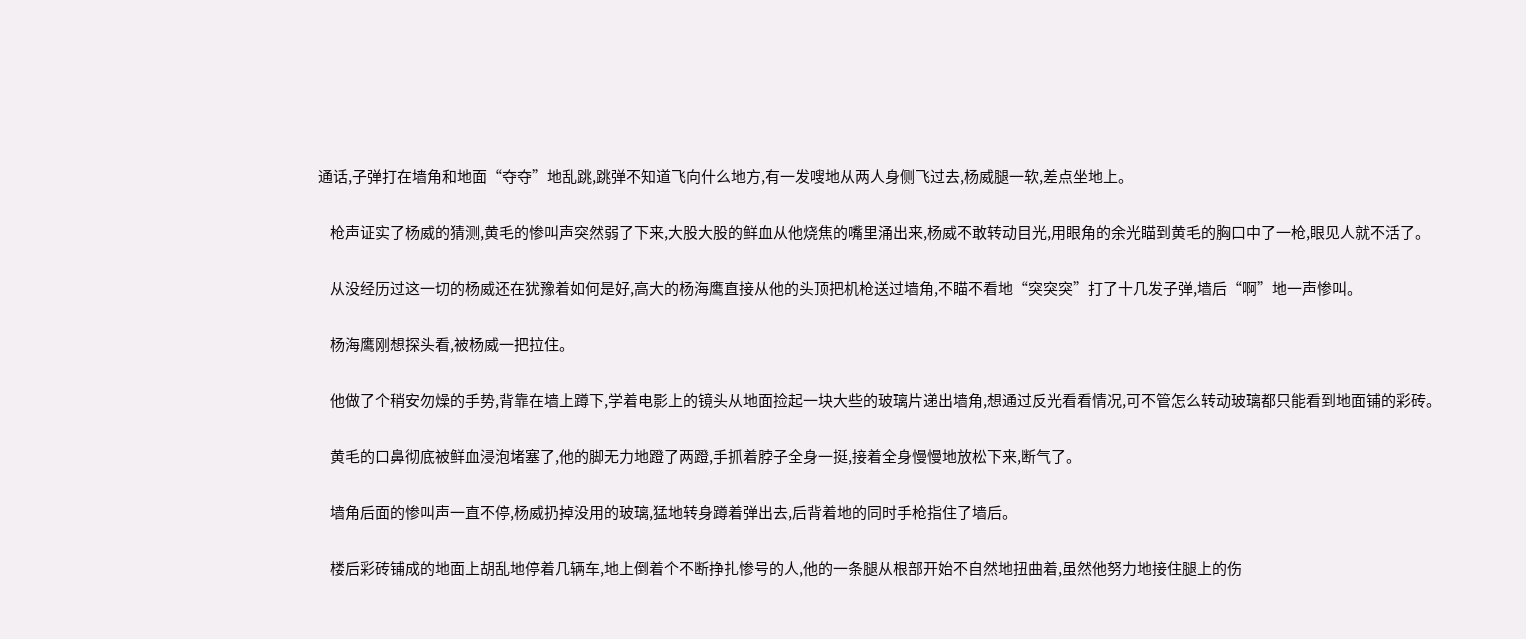通话,子弹打在墙角和地面“夺夺”地乱跳,跳弹不知道飞向什么地方,有一发嗖地从两人身侧飞过去,杨威腿一软,差点坐地上。

    枪声证实了杨威的猜测,黄毛的惨叫声突然弱了下来,大股大股的鲜血从他烧焦的嘴里涌出来,杨威不敢转动目光,用眼角的余光瞄到黄毛的胸口中了一枪,眼见人就不活了。

    从没经历过这一切的杨威还在犹豫着如何是好,高大的杨海鹰直接从他的头顶把机枪送过墙角,不瞄不看地“突突突”打了十几发子弹,墙后“啊”地一声惨叫。

    杨海鹰刚想探头看,被杨威一把拉住。

    他做了个稍安勿燥的手势,背靠在墙上蹲下,学着电影上的镜头从地面捡起一块大些的玻璃片递出墙角,想通过反光看看情况,可不管怎么转动玻璃都只能看到地面铺的彩砖。

    黄毛的口鼻彻底被鲜血浸泡堵塞了,他的脚无力地蹬了两蹬,手抓着脖子全身一挺,接着全身慢慢地放松下来,断气了。

    墙角后面的惨叫声一直不停,杨威扔掉没用的玻璃,猛地转身蹲着弹出去,后背着地的同时手枪指住了墙后。

    楼后彩砖铺成的地面上胡乱地停着几辆车,地上倒着个不断挣扎惨号的人,他的一条腿从根部开始不自然地扭曲着,虽然他努力地接住腿上的伤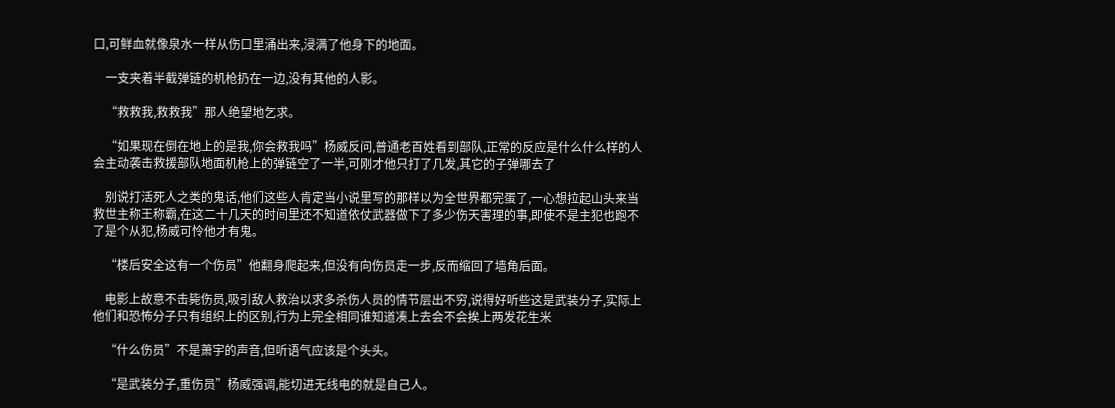口,可鲜血就像泉水一样从伤口里涌出来,浸满了他身下的地面。

    一支夹着半截弹链的机枪扔在一边,没有其他的人影。

    “救救我,救救我”那人绝望地乞求。

    “如果现在倒在地上的是我,你会救我吗”杨威反问,普通老百姓看到部队,正常的反应是什么什么样的人会主动袭击救援部队地面机枪上的弹链空了一半,可刚才他只打了几发,其它的子弹哪去了

    别说打活死人之类的鬼话,他们这些人肯定当小说里写的那样以为全世界都完蛋了,一心想拉起山头来当救世主称王称霸,在这二十几天的时间里还不知道依仗武器做下了多少伤天害理的事,即使不是主犯也跑不了是个从犯,杨威可怜他才有鬼。

    “楼后安全这有一个伤员”他翻身爬起来,但没有向伤员走一步,反而缩回了墙角后面。

    电影上故意不击毙伤员,吸引敌人救治以求多杀伤人员的情节层出不穷,说得好听些这是武装分子,实际上他们和恐怖分子只有组织上的区别,行为上完全相同谁知道凑上去会不会挨上两发花生米

    “什么伤员”不是萧宇的声音,但听语气应该是个头头。

    “是武装分子,重伤员”杨威强调,能切进无线电的就是自己人。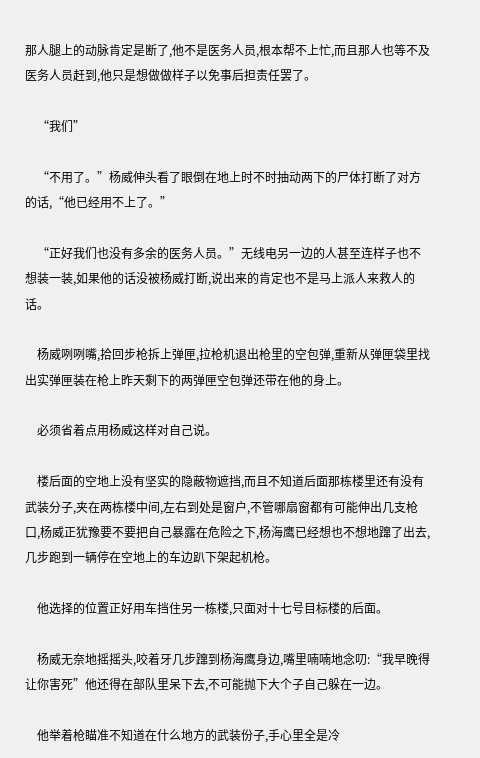那人腿上的动脉肯定是断了,他不是医务人员,根本帮不上忙,而且那人也等不及医务人员赶到,他只是想做做样子以免事后担责任罢了。

    “我们”

    “不用了。”杨威伸头看了眼倒在地上时不时抽动两下的尸体打断了对方的话,“他已经用不上了。”

    “正好我们也没有多余的医务人员。”无线电另一边的人甚至连样子也不想装一装,如果他的话没被杨威打断,说出来的肯定也不是马上派人来救人的话。

    杨威咧咧嘴,拾回步枪拆上弹匣,拉枪机退出枪里的空包弹,重新从弹匣袋里找出实弹匣装在枪上昨天剩下的两弹匣空包弹还带在他的身上。

    必须省着点用杨威这样对自己说。

    楼后面的空地上没有坚实的隐蔽物遮挡,而且不知道后面那栋楼里还有没有武装分子,夹在两栋楼中间,左右到处是窗户,不管哪扇窗都有可能伸出几支枪口,杨威正犹豫要不要把自己暴露在危险之下,杨海鹰已经想也不想地蹿了出去,几步跑到一辆停在空地上的车边趴下架起机枪。

    他选择的位置正好用车挡住另一栋楼,只面对十七号目标楼的后面。

    杨威无奈地摇摇头,咬着牙几步蹿到杨海鹰身边,嘴里喃喃地念叨:“我早晚得让你害死”他还得在部队里呆下去,不可能抛下大个子自己躲在一边。

    他举着枪瞄准不知道在什么地方的武装份子,手心里全是冷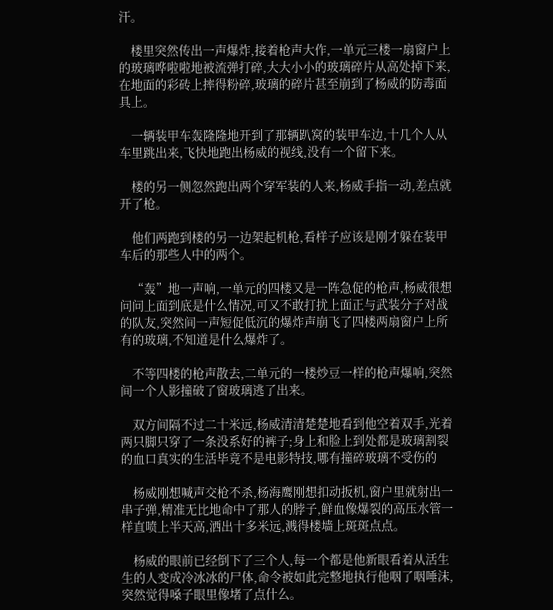汗。

    楼里突然传出一声爆炸,接着枪声大作,一单元三楼一扇窗户上的玻璃哗啦啦地被流弹打碎,大大小小的玻璃碎片从高处掉下来,在地面的彩砖上摔得粉碎,玻璃的碎片甚至崩到了杨威的防毒面具上。

    一辆装甲车轰隆隆地开到了那辆趴窝的装甲车边,十几个人从车里跳出来,飞快地跑出杨威的视线,没有一个留下来。

    楼的另一侧忽然跑出两个穿军装的人来,杨威手指一动,差点就开了枪。

    他们两跑到楼的另一边架起机枪,看样子应该是刚才躲在装甲车后的那些人中的两个。

    “轰”地一声响,一单元的四楼又是一阵急促的枪声,杨威很想问问上面到底是什么情况,可又不敢打扰上面正与武装分子对战的队友,突然间一声短促低沉的爆炸声崩飞了四楼两扇窗户上所有的玻璃,不知道是什么爆炸了。

    不等四楼的枪声散去,二单元的一楼炒豆一样的枪声爆响,突然间一个人影撞破了窗玻璃逃了出来。

    双方间隔不过二十米远,杨威清清楚楚地看到他空着双手,光着两只脚只穿了一条没系好的裤子;身上和脸上到处都是玻璃割裂的血口真实的生活毕竟不是电影特技,哪有撞碎玻璃不受伤的

    杨威刚想喊声交枪不杀,杨海鹰刚想扣动扳机,窗户里就射出一串子弹,精准无比地命中了那人的脖子,鲜血像爆裂的高压水管一样直喷上半天高,洒出十多米远,溅得楼墙上斑斑点点。

    杨威的眼前已经倒下了三个人,每一个都是他新眼看着从活生生的人变成冷冰冰的尸体,命令被如此完整地执行他咽了咽唾沫,突然觉得嗓子眼里像堵了点什么。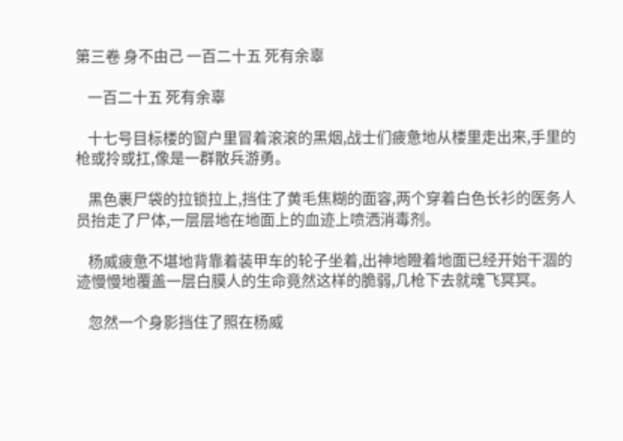第三卷 身不由己 一百二十五 死有余辜

    一百二十五 死有余辜

    十七号目标楼的窗户里冒着滚滚的黑烟,战士们疲惫地从楼里走出来,手里的枪或拎或扛,像是一群散兵游勇。

    黑色裹尸袋的拉锁拉上,挡住了黄毛焦糊的面容,两个穿着白色长衫的医务人员抬走了尸体,一层层地在地面上的血迹上喷洒消毒剂。

    杨威疲惫不堪地背靠着装甲车的轮子坐着,出神地瞪着地面已经开始干涸的迹慢慢地覆盖一层白膜人的生命竟然这样的脆弱,几枪下去就魂飞冥冥。

    忽然一个身影挡住了照在杨威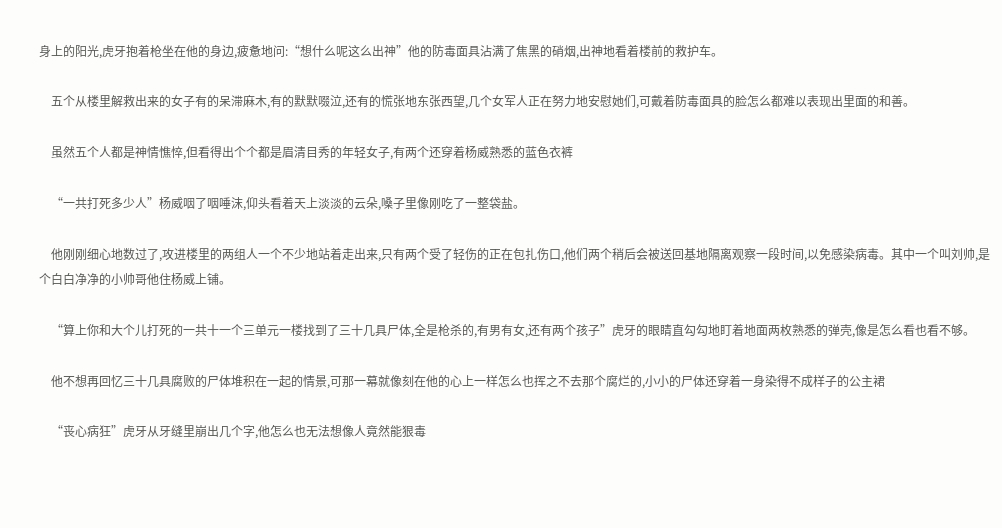身上的阳光,虎牙抱着枪坐在他的身边,疲惫地问:“想什么呢这么出神”他的防毒面具沾满了焦黑的硝烟,出神地看着楼前的救护车。

    五个从楼里解救出来的女子有的呆滞麻木,有的默默啜泣,还有的慌张地东张西望,几个女军人正在努力地安慰她们,可戴着防毒面具的脸怎么都难以表现出里面的和善。

    虽然五个人都是神情憔悴,但看得出个个都是眉清目秀的年轻女子,有两个还穿着杨威熟悉的蓝色衣裤

    “一共打死多少人”杨威咽了咽唾沫,仰头看着天上淡淡的云朵,嗓子里像刚吃了一整袋盐。

    他刚刚细心地数过了,攻进楼里的两组人一个不少地站着走出来,只有两个受了轻伤的正在包扎伤口,他们两个稍后会被送回基地隔离观察一段时间,以免感染病毒。其中一个叫刘帅,是个白白净净的小帅哥他住杨威上铺。

    “算上你和大个儿打死的一共十一个三单元一楼找到了三十几具尸体,全是枪杀的,有男有女,还有两个孩子”虎牙的眼睛直勾勾地盯着地面两枚熟悉的弹壳,像是怎么看也看不够。

    他不想再回忆三十几具腐败的尸体堆积在一起的情景,可那一幕就像刻在他的心上一样怎么也挥之不去那个腐烂的,小小的尸体还穿着一身染得不成样子的公主裙

    “丧心病狂”虎牙从牙缝里崩出几个字,他怎么也无法想像人竟然能狠毒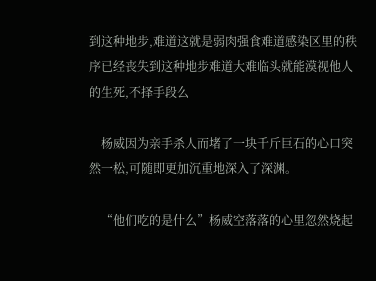到这种地步,难道这就是弱肉强食难道感染区里的秩序已经丧失到这种地步难道大难临头就能漠视他人的生死,不择手段么

    杨威因为亲手杀人而堵了一块千斤巨石的心口突然一松,可随即更加沉重地深入了深渊。

    “他们吃的是什么”杨威空落落的心里忽然烧起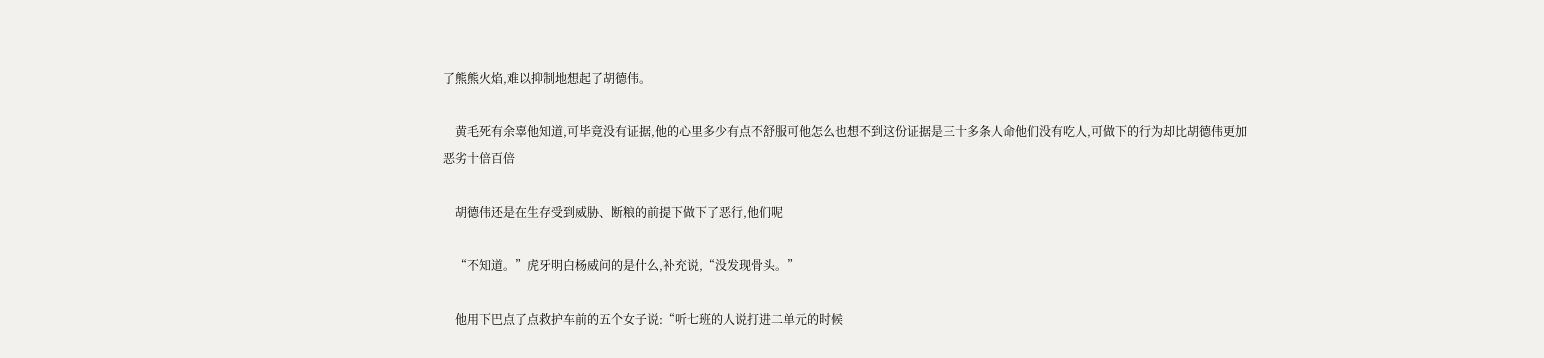了熊熊火焰,难以抑制地想起了胡德伟。

    黄毛死有余辜他知道,可毕竟没有证据,他的心里多少有点不舒服可他怎么也想不到这份证据是三十多条人命他们没有吃人,可做下的行为却比胡德伟更加恶劣十倍百倍

    胡德伟还是在生存受到威胁、断粮的前提下做下了恶行,他们呢

    “不知道。”虎牙明白杨威问的是什么,补充说,“没发现骨头。”

    他用下巴点了点救护车前的五个女子说:“听七班的人说打进二单元的时候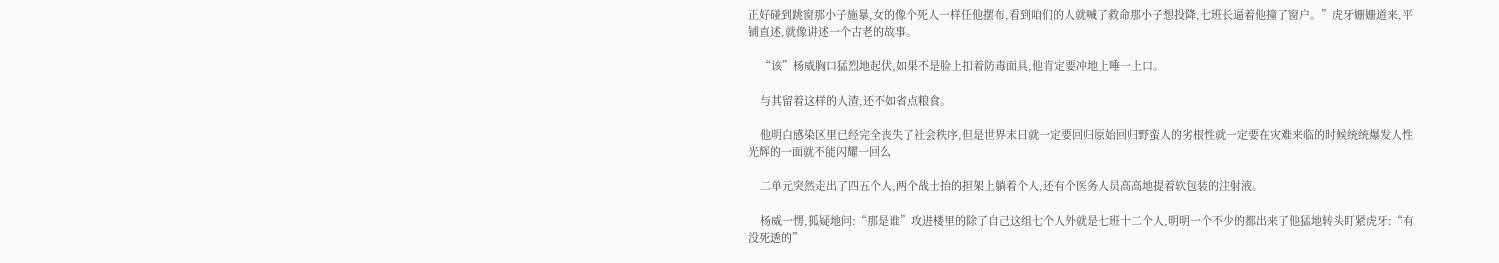正好碰到跳窗那小子施暴,女的像个死人一样任他摆布,看到咱们的人就喊了救命那小子想投降,七班长逼着他撞了窗户。”虎牙姗姗道来,平铺直述,就像讲述一个古老的故事。

    “该”杨威胸口猛烈地起伏,如果不是脸上扣着防毒面具,他肯定要冲地上唾一上口。

    与其留着这样的人渣,还不如省点粮食。

    他明白感染区里已经完全丧失了社会秩序,但是世界末日就一定要回归原始回归野蛮人的劣根性就一定要在灾难来临的时候统统爆发人性光辉的一面就不能闪耀一回么

    二单元突然走出了四五个人,两个战士抬的担架上躺着个人,还有个医务人员高高地提着软包装的注射液。

    杨威一愣,狐疑地问:“那是谁”攻进楼里的除了自己这组七个人外就是七班十二个人,明明一个不少的都出来了他猛地转头盯紧虎牙:“有没死透的”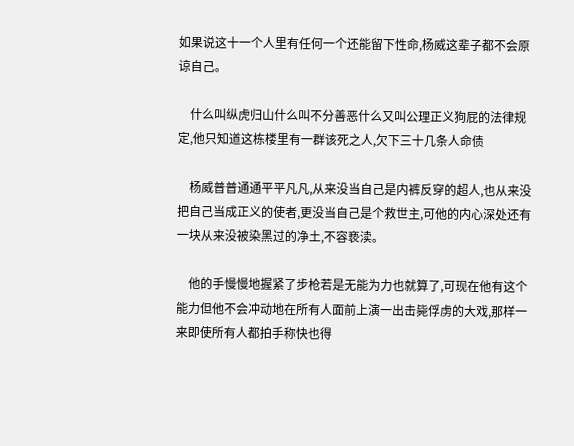如果说这十一个人里有任何一个还能留下性命,杨威这辈子都不会原谅自己。

    什么叫纵虎归山什么叫不分善恶什么又叫公理正义狗屁的法律规定,他只知道这栋楼里有一群该死之人,欠下三十几条人命债

    杨威普普通通平平凡凡,从来没当自己是内裤反穿的超人,也从来没把自己当成正义的使者,更没当自己是个救世主,可他的内心深处还有一块从来没被染黑过的净土,不容亵渎。

    他的手慢慢地握紧了步枪若是无能为力也就算了,可现在他有这个能力但他不会冲动地在所有人面前上演一出击毙俘虏的大戏,那样一来即使所有人都拍手称快也得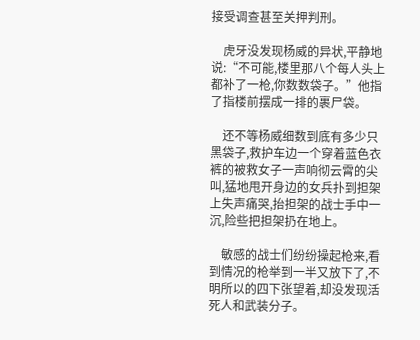接受调查甚至关押判刑。

    虎牙没发现杨威的异状,平静地说:“不可能,楼里那八个每人头上都补了一枪,你数数袋子。”他指了指楼前摆成一排的裹尸袋。

    还不等杨威细数到底有多少只黑袋子,救护车边一个穿着蓝色衣裤的被救女子一声响彻云霄的尖叫,猛地甩开身边的女兵扑到担架上失声痛哭,抬担架的战士手中一沉,险些把担架扔在地上。

    敏感的战士们纷纷操起枪来,看到情况的枪举到一半又放下了,不明所以的四下张望着,却没发现活死人和武装分子。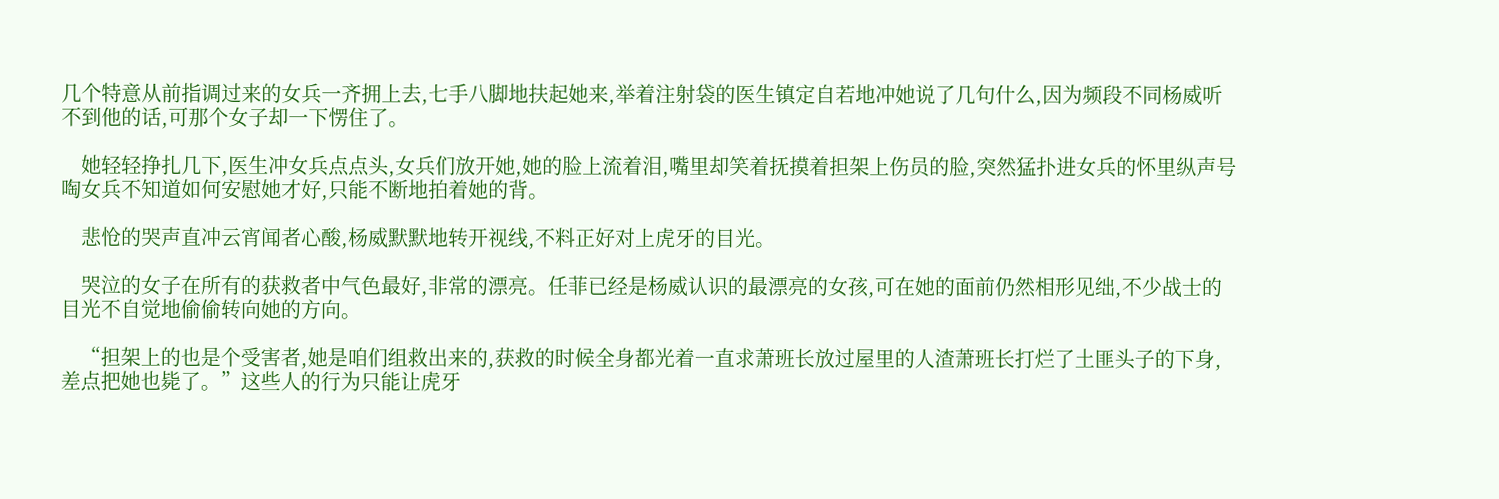几个特意从前指调过来的女兵一齐拥上去,七手八脚地扶起她来,举着注射袋的医生镇定自若地冲她说了几句什么,因为频段不同杨威听不到他的话,可那个女子却一下愣住了。

    她轻轻挣扎几下,医生冲女兵点点头,女兵们放开她,她的脸上流着泪,嘴里却笑着抚摸着担架上伤员的脸,突然猛扑进女兵的怀里纵声号啕女兵不知道如何安慰她才好,只能不断地拍着她的背。

    悲怆的哭声直冲云宵闻者心酸,杨威默默地转开视线,不料正好对上虎牙的目光。

    哭泣的女子在所有的获救者中气色最好,非常的漂亮。任菲已经是杨威认识的最漂亮的女孩,可在她的面前仍然相形见绌,不少战士的目光不自觉地偷偷转向她的方向。

    “担架上的也是个受害者,她是咱们组救出来的,获救的时候全身都光着一直求萧班长放过屋里的人渣萧班长打烂了土匪头子的下身,差点把她也毙了。”这些人的行为只能让虎牙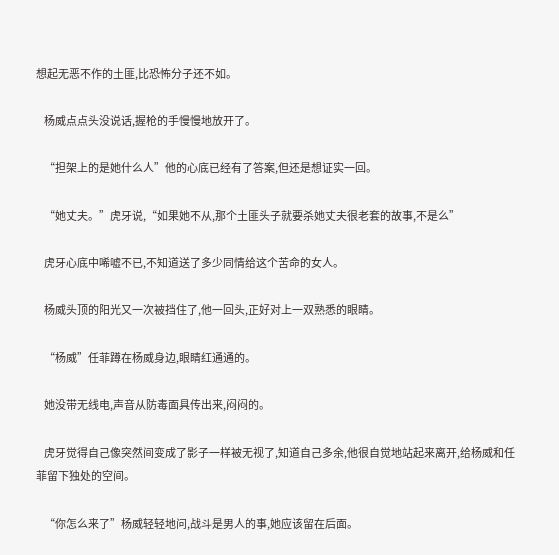想起无恶不作的土匪,比恐怖分子还不如。

    杨威点点头没说话,握枪的手慢慢地放开了。

    “担架上的是她什么人”他的心底已经有了答案,但还是想证实一回。

    “她丈夫。”虎牙说,“如果她不从,那个土匪头子就要杀她丈夫很老套的故事,不是么”

    虎牙心底中唏嘘不已,不知道送了多少同情给这个苦命的女人。

    杨威头顶的阳光又一次被挡住了,他一回头,正好对上一双熟悉的眼睛。

    “杨威”任菲蹲在杨威身边,眼睛红通通的。

    她没带无线电,声音从防毒面具传出来,闷闷的。

    虎牙觉得自己像突然间变成了影子一样被无视了,知道自己多余,他很自觉地站起来离开,给杨威和任菲留下独处的空间。

    “你怎么来了”杨威轻轻地问,战斗是男人的事,她应该留在后面。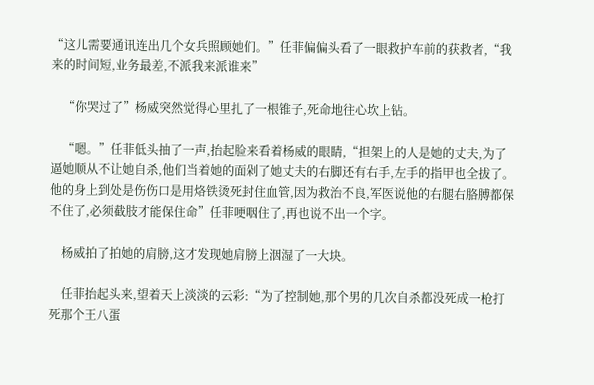“这儿需要通讯连出几个女兵照顾她们。”任菲偏偏头看了一眼救护车前的获救者,“我来的时间短,业务最差,不派我来派谁来”

    “你哭过了”杨威突然觉得心里扎了一根锥子,死命地往心坎上钻。

    “嗯。”任菲低头抽了一声,抬起脸来看着杨威的眼睛,“担架上的人是她的丈夫,为了逼她顺从不让她自杀,他们当着她的面剁了她丈夫的右脚还有右手,左手的指甲也全拔了。他的身上到处是伤伤口是用烙铁烫死封住血管,因为救治不良,军医说他的右腿右胳膊都保不住了,必须截肢才能保住命”任菲哽咽住了,再也说不出一个字。

    杨威拍了拍她的肩膀,这才发现她肩膀上洇湿了一大块。

    任菲抬起头来,望着天上淡淡的云彩:“为了控制她,那个男的几次自杀都没死成一枪打死那个王八蛋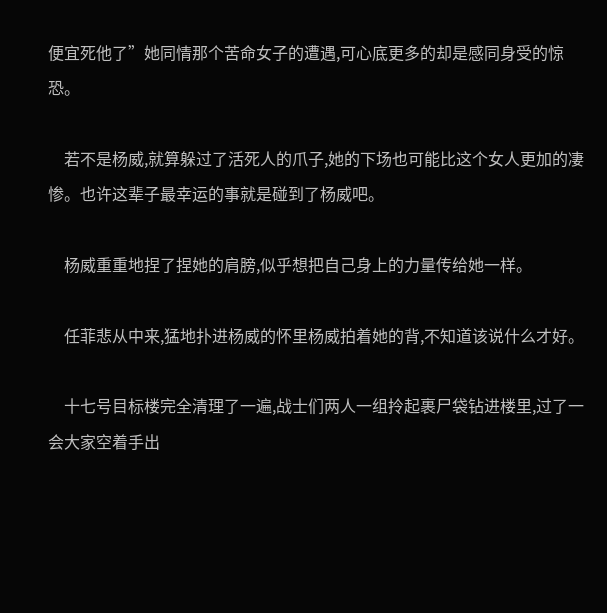便宜死他了”她同情那个苦命女子的遭遇,可心底更多的却是感同身受的惊恐。

    若不是杨威,就算躲过了活死人的爪子,她的下场也可能比这个女人更加的凄惨。也许这辈子最幸运的事就是碰到了杨威吧。

    杨威重重地捏了捏她的肩膀,似乎想把自己身上的力量传给她一样。

    任菲悲从中来,猛地扑进杨威的怀里杨威拍着她的背,不知道该说什么才好。

    十七号目标楼完全清理了一遍,战士们两人一组拎起裹尸袋钻进楼里,过了一会大家空着手出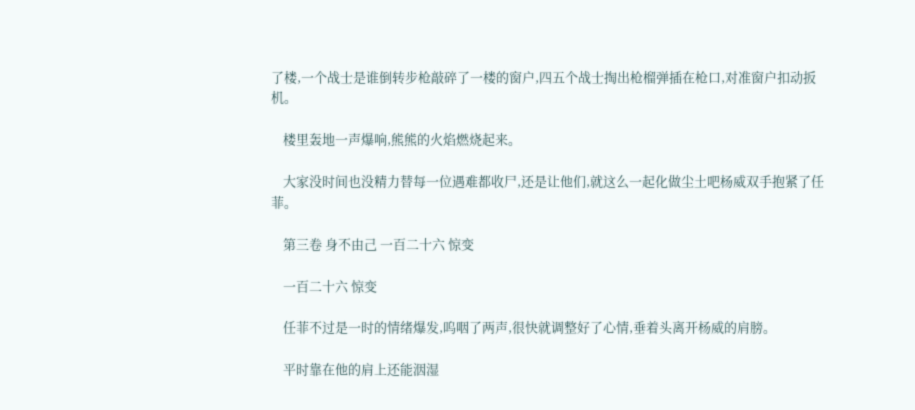了楼,一个战士是谁倒转步枪敲碎了一楼的窗户,四五个战士掏出枪榴弹插在枪口,对准窗户扣动扳机。

    楼里轰地一声爆响,熊熊的火焰燃烧起来。

    大家没时间也没精力替每一位遇难都收尸,还是让他们,就这么一起化做尘土吧杨威双手抱紧了任菲。

    第三卷 身不由己 一百二十六 惊变

    一百二十六 惊变

    任菲不过是一时的情绪爆发,呜咽了两声,很快就调整好了心情,垂着头离开杨威的肩膀。

    平时靠在他的肩上还能洇湿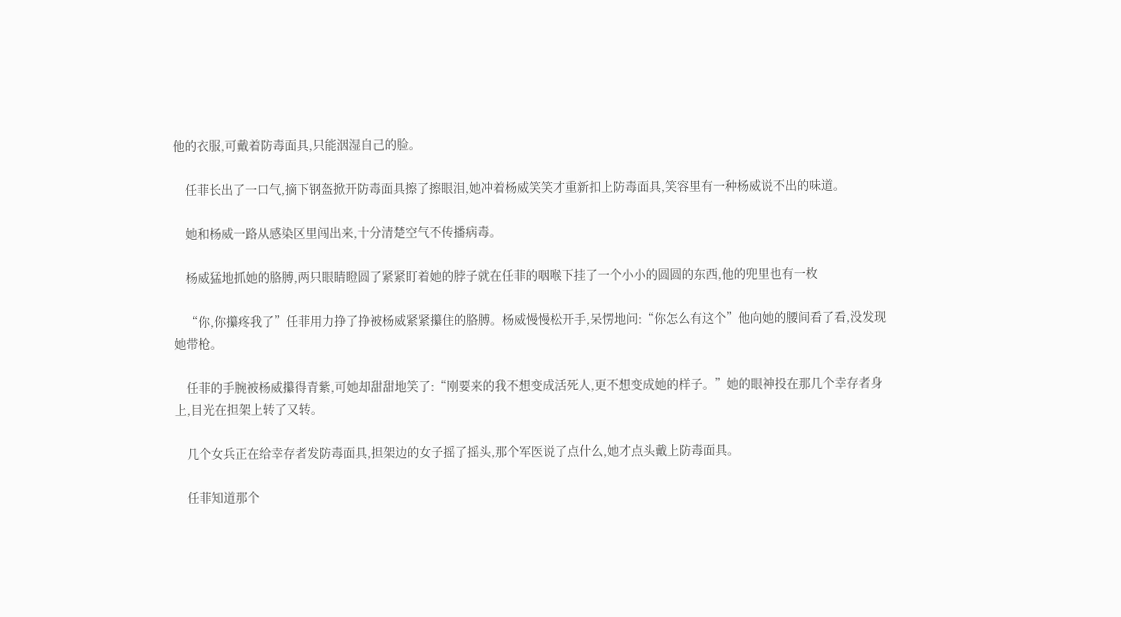他的衣服,可戴着防毒面具,只能洇湿自己的脸。

    任菲长出了一口气,摘下钢盔掀开防毒面具擦了擦眼泪,她冲着杨威笑笑才重新扣上防毒面具,笑容里有一种杨威说不出的味道。

    她和杨威一路从感染区里闯出来,十分清楚空气不传播病毒。

    杨威猛地抓她的胳膊,两只眼睛瞪圆了紧紧盯着她的脖子就在任菲的咽喉下挂了一个小小的圆圆的东西,他的兜里也有一枚

    “你,你攥疼我了”任菲用力挣了挣被杨威紧紧攥住的胳膊。杨威慢慢松开手,呆愣地问:“你怎么有这个”他向她的腰间看了看,没发现她带枪。

    任菲的手腕被杨威攥得青紫,可她却甜甜地笑了:“刚要来的我不想变成活死人,更不想变成她的样子。”她的眼神投在那几个幸存者身上,目光在担架上转了又转。

    几个女兵正在给幸存者发防毒面具,担架边的女子摇了摇头,那个军医说了点什么,她才点头戴上防毒面具。

    任菲知道那个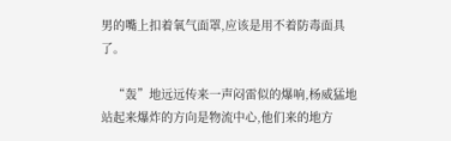男的嘴上扣着氧气面罩,应该是用不着防毒面具了。

    “轰”地远远传来一声闷雷似的爆响,杨威猛地站起来爆炸的方向是物流中心,他们来的地方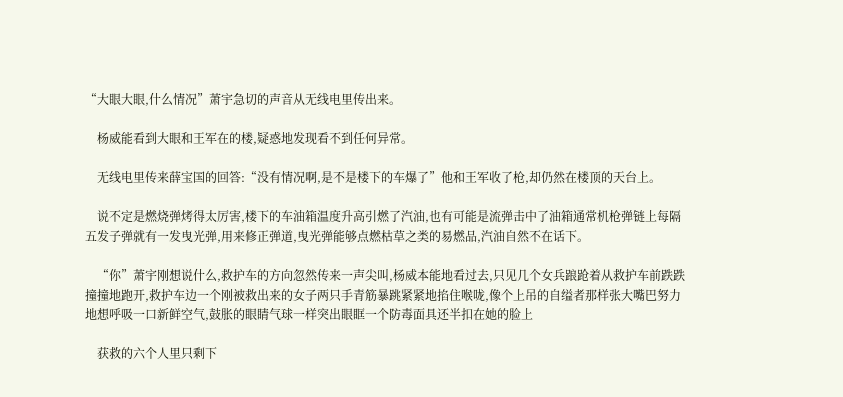“大眼大眼,什么情况”萧宇急切的声音从无线电里传出来。

    杨威能看到大眼和王军在的楼,疑惑地发现看不到任何异常。

    无线电里传来薛宝国的回答:“没有情况啊,是不是楼下的车爆了”他和王军收了枪,却仍然在楼顶的天台上。

    说不定是燃烧弹烤得太厉害,楼下的车油箱温度升高引燃了汽油,也有可能是流弹击中了油箱通常机枪弹链上每隔五发子弹就有一发曳光弹,用来修正弹道,曳光弹能够点燃枯草之类的易燃品,汽油自然不在话下。

    “你”萧宇刚想说什么,救护车的方向忽然传来一声尖叫,杨威本能地看过去,只见几个女兵踉跄着从救护车前跌跌撞撞地跑开,救护车边一个刚被救出来的女子两只手青筋暴跳紧紧地掐住喉咙,像个上吊的自缢者那样张大嘴巴努力地想呼吸一口新鲜空气,鼓胀的眼睛气球一样突出眼眶一个防毒面具还半扣在她的脸上

    获救的六个人里只剩下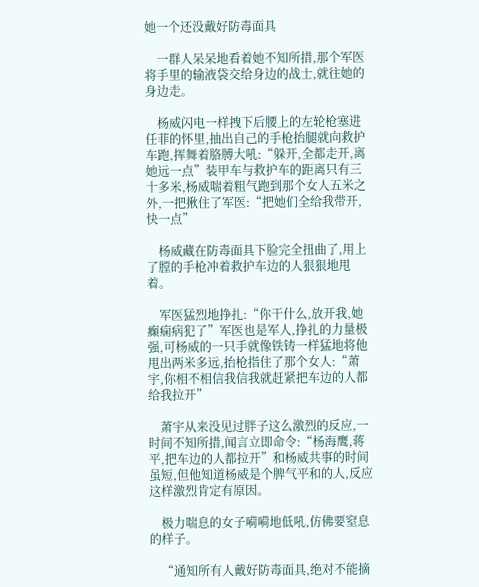她一个还没戴好防毒面具

    一群人呆呆地看着她不知所措,那个军医将手里的输液袋交给身边的战士,就往她的身边走。

    杨威闪电一样拽下后腰上的左轮枪塞进任菲的怀里,抽出自己的手枪抬腿就向救护车跑,挥舞着胳膊大吼:“躲开,全都走开,离她远一点”装甲车与救护车的距离只有三十多米,杨威喘着粗气跑到那个女人五米之外,一把揪住了军医:“把她们全给我带开,快一点”

    杨威藏在防毒面具下脸完全扭曲了,用上了膛的手枪冲着救护车边的人狠狠地甩着。

    军医猛烈地挣扎:“你干什么,放开我,她癫痫病犯了”军医也是军人,挣扎的力量极强,可杨威的一只手就像铁铸一样猛地将他甩出两米多远,抬枪指住了那个女人:“萧宇,你相不相信我信我就赶紧把车边的人都给我拉开”

    萧宇从来没见过胖子这么激烈的反应,一时间不知所措,闻言立即命令:“杨海鹰,蒋平,把车边的人都拉开”和杨威共事的时间虽短,但他知道杨威是个脾气平和的人,反应这样激烈肯定有原因。

    极力喘息的女子嗬嗬地低吼,仿佛要窒息的样子。

    “通知所有人戴好防毒面具,绝对不能摘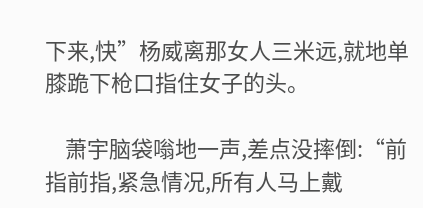下来,快”杨威离那女人三米远,就地单膝跪下枪口指住女子的头。

    萧宇脑袋嗡地一声,差点没摔倒:“前指前指,紧急情况,所有人马上戴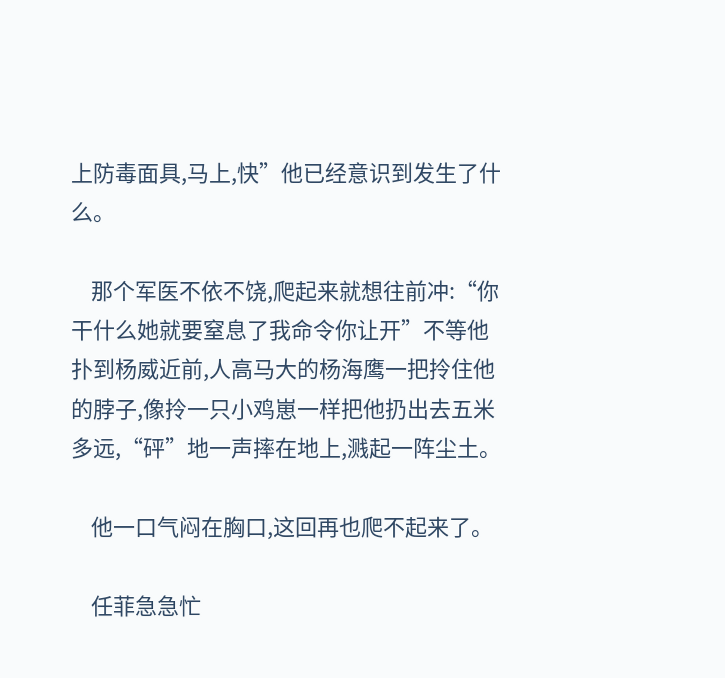上防毒面具,马上,快”他已经意识到发生了什么。

    那个军医不依不饶,爬起来就想往前冲:“你干什么她就要窒息了我命令你让开”不等他扑到杨威近前,人高马大的杨海鹰一把拎住他的脖子,像拎一只小鸡崽一样把他扔出去五米多远,“砰”地一声摔在地上,溅起一阵尘土。

    他一口气闷在胸口,这回再也爬不起来了。

    任菲急急忙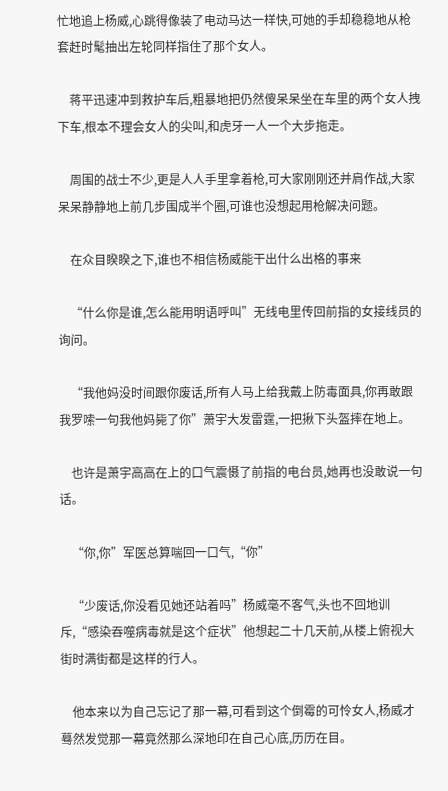忙地追上杨威,心跳得像装了电动马达一样快,可她的手却稳稳地从枪套赶时髦抽出左轮同样指住了那个女人。

    蒋平迅速冲到救护车后,粗暴地把仍然傻呆呆坐在车里的两个女人拽下车,根本不理会女人的尖叫,和虎牙一人一个大步拖走。

    周围的战士不少,更是人人手里拿着枪,可大家刚刚还并肩作战,大家呆呆静静地上前几步围成半个圈,可谁也没想起用枪解决问题。

    在众目睽睽之下,谁也不相信杨威能干出什么出格的事来

    “什么你是谁,怎么能用明语呼叫”无线电里传回前指的女接线员的询问。

    “我他妈没时间跟你废话,所有人马上给我戴上防毒面具,你再敢跟我罗嗦一句我他妈毙了你”萧宇大发雷霆,一把揪下头盔摔在地上。

    也许是萧宇高高在上的口气震慑了前指的电台员,她再也没敢说一句话。

    “你,你”军医总算喘回一口气,“你”

    “少废话,你没看见她还站着吗”杨威毫不客气,头也不回地训斥,“感染吞噬病毒就是这个症状”他想起二十几天前,从楼上俯视大街时满街都是这样的行人。

    他本来以为自己忘记了那一幕,可看到这个倒霉的可怜女人,杨威才蓦然发觉那一幕竟然那么深地印在自己心底,历历在目。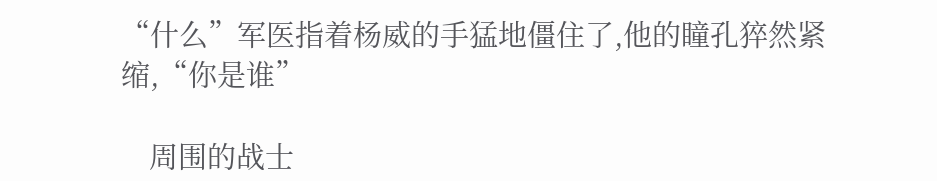“什么”军医指着杨威的手猛地僵住了,他的瞳孔猝然紧缩,“你是谁”

    周围的战士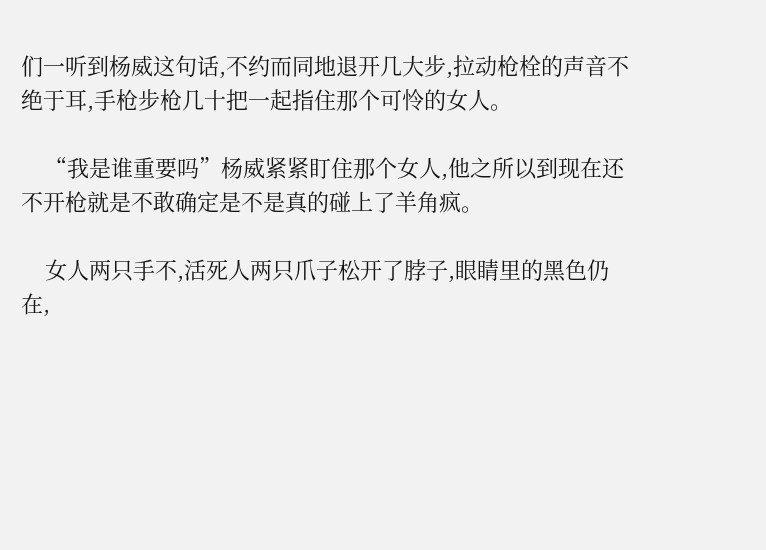们一听到杨威这句话,不约而同地退开几大步,拉动枪栓的声音不绝于耳,手枪步枪几十把一起指住那个可怜的女人。

    “我是谁重要吗”杨威紧紧盯住那个女人,他之所以到现在还不开枪就是不敢确定是不是真的碰上了羊角疯。

    女人两只手不,活死人两只爪子松开了脖子,眼睛里的黑色仍在,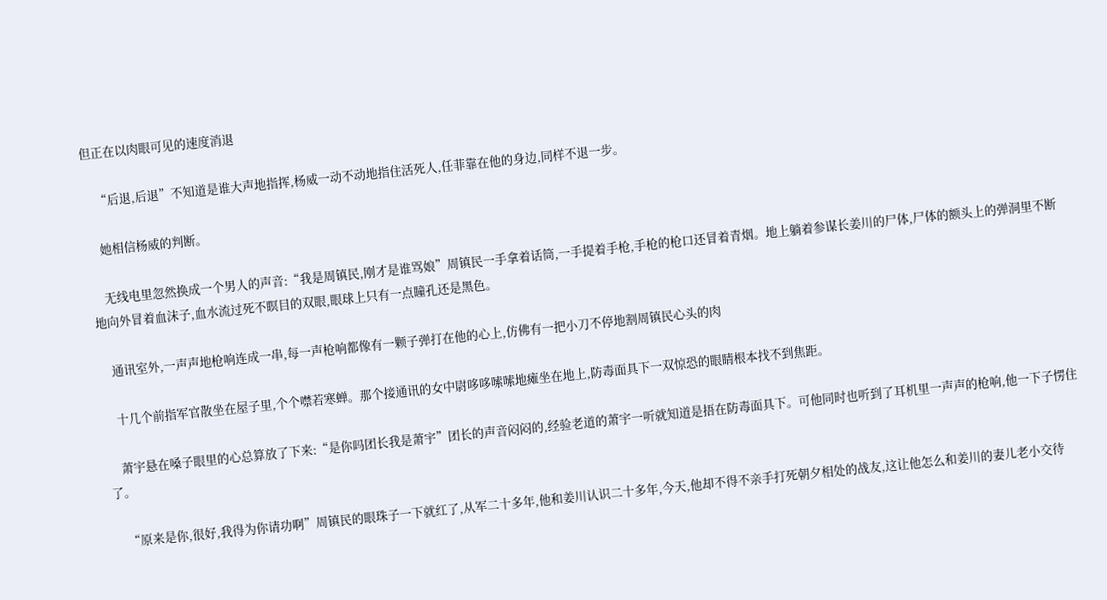但正在以肉眼可见的速度消退

    “后退,后退”不知道是谁大声地指挥,杨威一动不动地指住活死人,任菲靠在他的身边,同样不退一步。

    她相信杨威的判断。

    无线电里忽然换成一个男人的声音:“我是周镇民,刚才是谁骂娘”周镇民一手拿着话筒,一手提着手枪,手枪的枪口还冒着青烟。地上躺着参谋长姜川的尸体,尸体的额头上的弹洞里不断地向外冒着血沫子,血水流过死不瞑目的双眼,眼球上只有一点瞳孔还是黑色。

    通讯室外,一声声地枪响连成一串,每一声枪响都像有一颗子弹打在他的心上,仿佛有一把小刀不停地割周镇民心头的肉

    十几个前指军官散坐在屋子里,个个噤若寒蝉。那个接通讯的女中尉哆哆嗦嗦地瘫坐在地上,防毒面具下一双惊恐的眼睛根本找不到焦距。

    萧宇悬在嗓子眼里的心总算放了下来:“是你吗团长我是萧宇”团长的声音闷闷的,经验老道的萧宇一听就知道是捂在防毒面具下。可他同时也听到了耳机里一声声的枪响,他一下子愣住了。

    “原来是你,很好,我得为你请功啊”周镇民的眼珠子一下就红了,从军二十多年,他和姜川认识二十多年,今天,他却不得不亲手打死朝夕相处的战友,这让他怎么和姜川的妻儿老小交待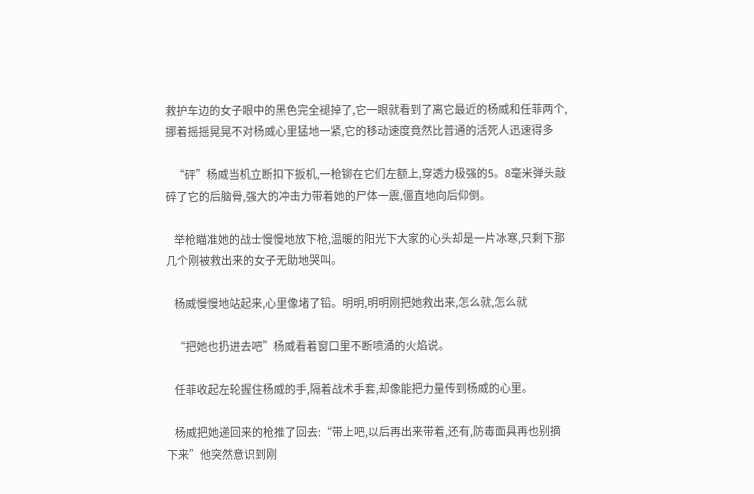救护车边的女子眼中的黑色完全褪掉了,它一眼就看到了离它最近的杨威和任菲两个,挪着摇摇晃晃不对杨威心里猛地一紧,它的移动速度竟然比普通的活死人迅速得多

    “砰”杨威当机立断扣下扳机,一枪铆在它们左额上,穿透力极强的5。8毫米弹头敲碎了它的后脑骨,强大的冲击力带着她的尸体一震,僵直地向后仰倒。

    举枪瞄准她的战士慢慢地放下枪,温暖的阳光下大家的心头却是一片冰寒,只剩下那几个刚被救出来的女子无助地哭叫。

    杨威慢慢地站起来,心里像堵了铅。明明,明明刚把她救出来,怎么就,怎么就

    “把她也扔进去吧”杨威看着窗口里不断喷涌的火焰说。

    任菲收起左轮握住杨威的手,隔着战术手套,却像能把力量传到杨威的心里。

    杨威把她递回来的枪推了回去:“带上吧,以后再出来带着,还有,防毒面具再也别摘下来”他突然意识到刚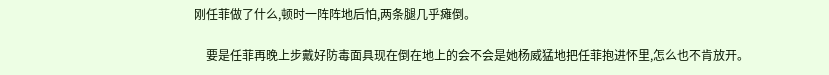刚任菲做了什么,顿时一阵阵地后怕,两条腿几乎瘫倒。

    要是任菲再晚上步戴好防毒面具现在倒在地上的会不会是她杨威猛地把任菲抱进怀里,怎么也不肯放开。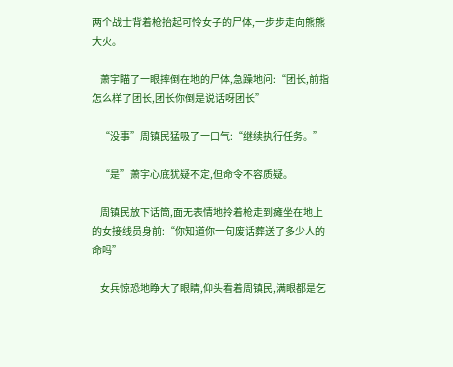两个战士背着枪抬起可怜女子的尸体,一步步走向熊熊大火。

    萧宇瞄了一眼摔倒在地的尸体,急躁地问:“团长,前指怎么样了团长,团长你倒是说话呀团长”

    “没事”周镇民猛吸了一口气:“继续执行任务。”

    “是”萧宇心底犹疑不定,但命令不容质疑。

    周镇民放下话筒,面无表情地拎着枪走到瘫坐在地上的女接线员身前:“你知道你一句废话葬送了多少人的命吗”

    女兵惊恐地睁大了眼睛,仰头看着周镇民,满眼都是乞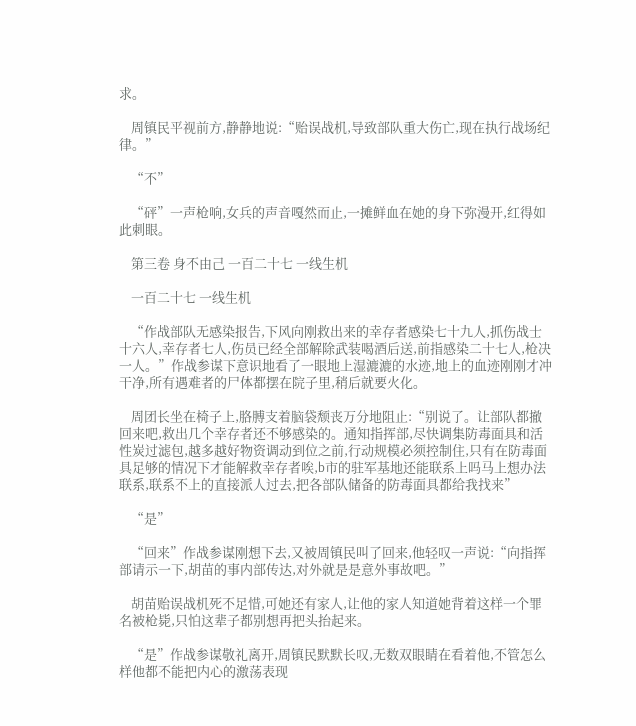求。

    周镇民平视前方,静静地说:“贻误战机,导致部队重大伤亡,现在执行战场纪律。”

    “不”

    “砰”一声枪响,女兵的声音嘎然而止,一摊鲜血在她的身下弥漫开,红得如此刺眼。

    第三卷 身不由己 一百二十七 一线生机

    一百二十七 一线生机

    “作战部队无感染报告,下风向刚救出来的幸存者感染七十九人,抓伤战士十六人,幸存者七人,伤员已经全部解除武装喝酒后送,前指感染二十七人,枪决一人。”作战参谋下意识地看了一眼地上湿漉漉的水迹,地上的血迹刚刚才冲干净,所有遇难者的尸体都摆在院子里,稍后就要火化。

    周团长坐在椅子上,胳膊支着脑袋颓丧万分地阻止:“别说了。让部队都撤回来吧,救出几个幸存者还不够感染的。通知指挥部,尽快调集防毒面具和活性炭过滤包,越多越好物资调动到位之前,行动规模必须控制住,只有在防毒面具足够的情况下才能解救幸存者唉,b市的驻军基地还能联系上吗马上想办法联系,联系不上的直接派人过去,把各部队储备的防毒面具都给我找来”

    “是”

    “回来”作战参谋刚想下去,又被周镇民叫了回来,他轻叹一声说:“向指挥部请示一下,胡苗的事内部传达,对外就是是意外事故吧。”

    胡苗贻误战机死不足惜,可她还有家人,让他的家人知道她背着这样一个罪名被枪毙,只怕这辈子都别想再把头抬起来。

    “是”作战参谋敬礼离开,周镇民默默长叹,无数双眼睛在看着他,不管怎么样他都不能把内心的激荡表现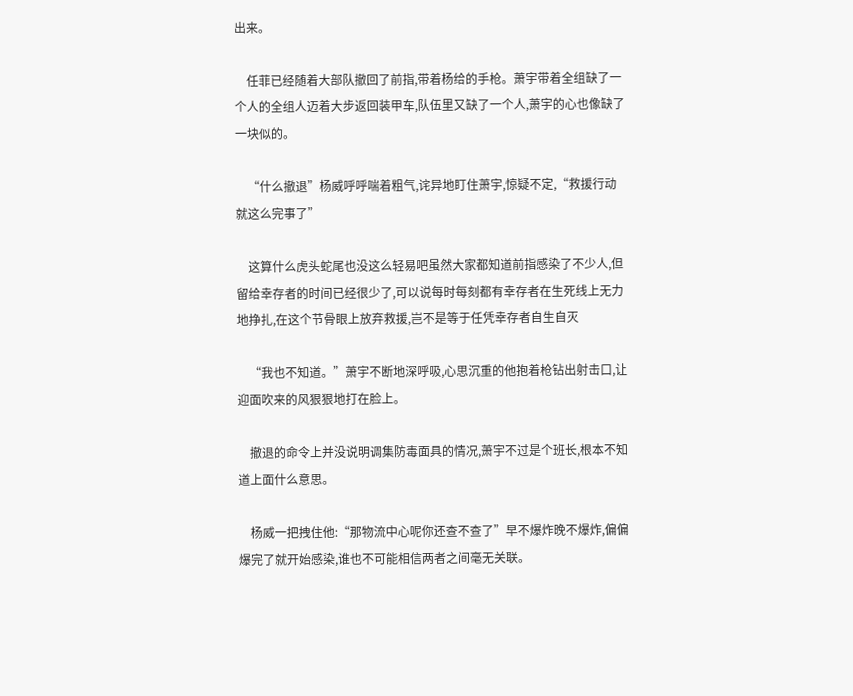出来。

    任菲已经随着大部队撤回了前指,带着杨给的手枪。萧宇带着全组缺了一个人的全组人迈着大步返回装甲车,队伍里又缺了一个人,萧宇的心也像缺了一块似的。

    “什么撤退”杨威呼呼喘着粗气,诧异地盯住萧宇,惊疑不定,“救援行动就这么完事了”

    这算什么虎头蛇尾也没这么轻易吧虽然大家都知道前指感染了不少人,但留给幸存者的时间已经很少了,可以说每时每刻都有幸存者在生死线上无力地挣扎,在这个节骨眼上放弃救援,岂不是等于任凭幸存者自生自灭

    “我也不知道。”萧宇不断地深呼吸,心思沉重的他抱着枪钻出射击口,让迎面吹来的风狠狠地打在脸上。

    撤退的命令上并没说明调集防毒面具的情况,萧宇不过是个班长,根本不知道上面什么意思。

    杨威一把拽住他:“那物流中心呢你还查不查了”早不爆炸晚不爆炸,偏偏爆完了就开始感染,谁也不可能相信两者之间毫无关联。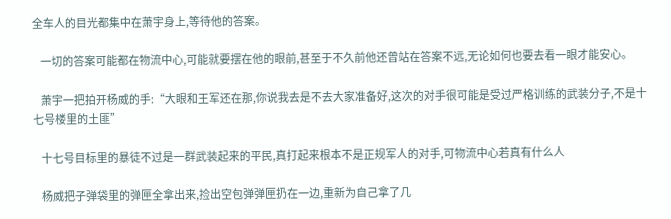全车人的目光都集中在萧宇身上,等待他的答案。

    一切的答案可能都在物流中心,可能就要摆在他的眼前,甚至于不久前他还曾站在答案不远,无论如何也要去看一眼才能安心。

    萧宇一把拍开杨威的手:“大眼和王军还在那,你说我去是不去大家准备好,这次的对手很可能是受过严格训练的武装分子,不是十七号楼里的土匪”

    十七号目标里的暴徒不过是一群武装起来的平民,真打起来根本不是正规军人的对手,可物流中心若真有什么人

    杨威把子弹袋里的弹匣全拿出来,捡出空包弹弹匣扔在一边,重新为自己拿了几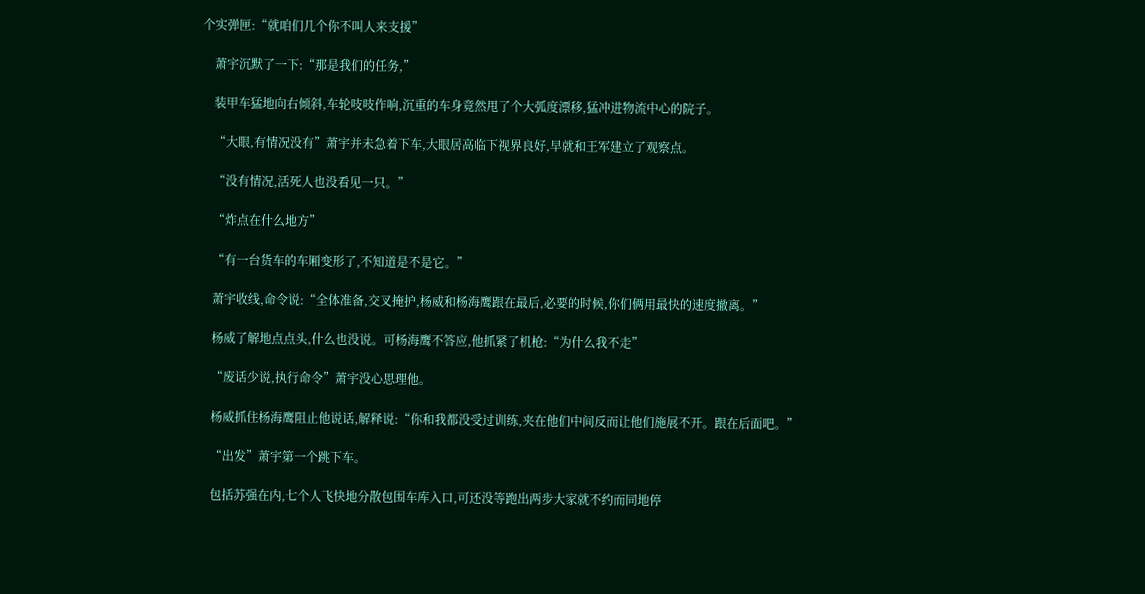个实弹匣:“就咱们几个你不叫人来支援”

    萧宇沉默了一下:“那是我们的任务,”

    装甲车猛地向右倾斜,车轮吱吱作响,沉重的车身竟然甩了个大弧度漂移,猛冲进物流中心的院子。

    “大眼,有情况没有”萧宇并未急着下车,大眼居高临下视界良好,早就和王军建立了观察点。

    “没有情况,活死人也没看见一只。”

    “炸点在什么地方”

    “有一台货车的车厢变形了,不知道是不是它。”

    萧宇收线,命令说:“全体准备,交叉掩护,杨威和杨海鹰跟在最后,必要的时候,你们俩用最快的速度撤离。”

    杨威了解地点点头,什么也没说。可杨海鹰不答应,他抓紧了机枪:“为什么我不走”

    “废话少说,执行命令”萧宇没心思理他。

    杨威抓住杨海鹰阻止他说话,解释说:“你和我都没受过训练,夹在他们中间反而让他们施展不开。跟在后面吧。”

    “出发”萧宇第一个跳下车。

    包括苏强在内,七个人飞快地分散包围车库入口,可还没等跑出两步大家就不约而同地停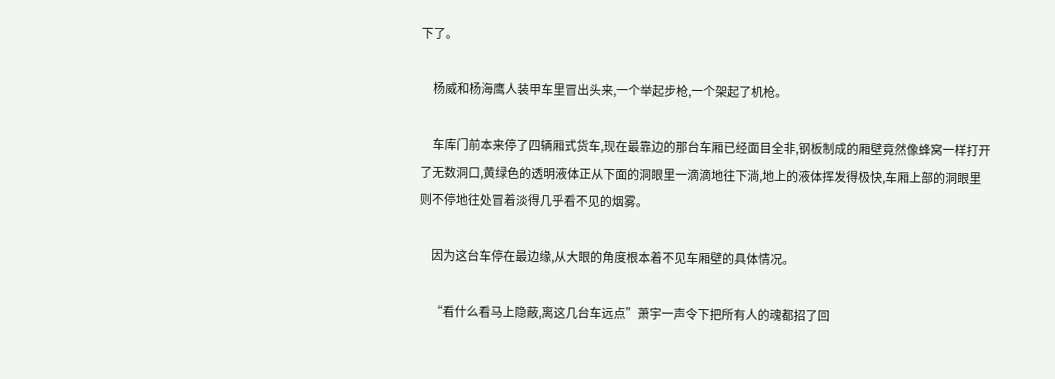下了。

    杨威和杨海鹰人装甲车里冒出头来,一个举起步枪,一个架起了机枪。

    车库门前本来停了四辆厢式货车,现在最靠边的那台车厢已经面目全非,钢板制成的厢壁竟然像蜂窝一样打开了无数洞口,黄绿色的透明液体正从下面的洞眼里一滴滴地往下淌,地上的液体挥发得极快,车厢上部的洞眼里则不停地往处冒着淡得几乎看不见的烟雾。

    因为这台车停在最边缘,从大眼的角度根本着不见车厢壁的具体情况。

    “看什么看马上隐蔽,离这几台车远点”萧宇一声令下把所有人的魂都招了回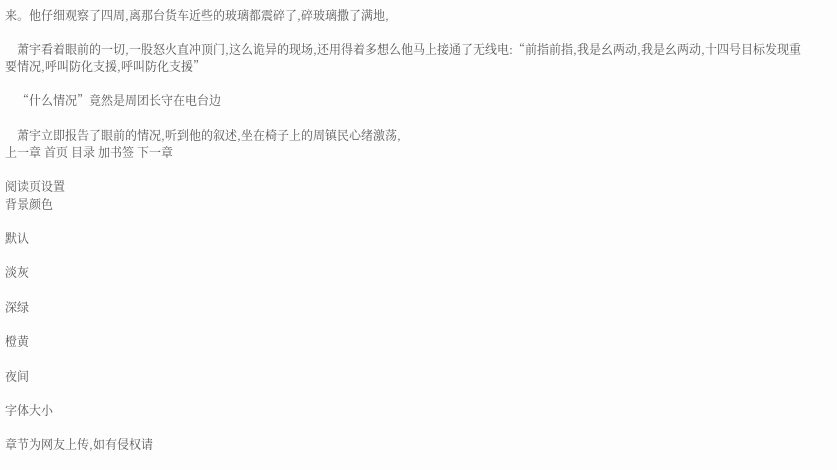来。他仔细观察了四周,离那台货车近些的玻璃都震碎了,碎玻璃撒了满地,

    萧宇看着眼前的一切,一股怒火直冲顶门,这么诡异的现场,还用得着多想么他马上接通了无线电:“前指前指,我是幺两动,我是幺两动,十四号目标发现重要情况,呼叫防化支援,呼叫防化支援”

    “什么情况”竟然是周团长守在电台边

    萧宇立即报告了眼前的情况,听到他的叙述,坐在椅子上的周镇民心绪激荡,
上一章 首页 目录 加书签 下一章

阅读页设置
背景颜色

默认

淡灰

深绿

橙黄

夜间

字体大小

章节为网友上传,如有侵权请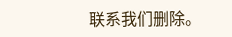联系我们删除。